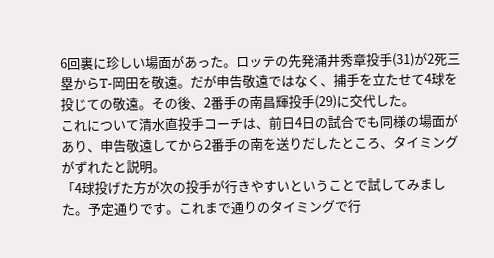6回裏に珍しい場面があった。ロッテの先発涌井秀章投手(31)が2死三塁からT-岡田を敬遠。だが申告敬遠ではなく、捕手を立たせて4球を投じての敬遠。その後、2番手の南昌輝投手(29)に交代した。
これについて清水直投手コーチは、前日4日の試合でも同様の場面があり、申告敬遠してから2番手の南を送りだしたところ、タイミングがずれたと説明。
「4球投げた方が次の投手が行きやすいということで試してみました。予定通りです。これまで通りのタイミングで行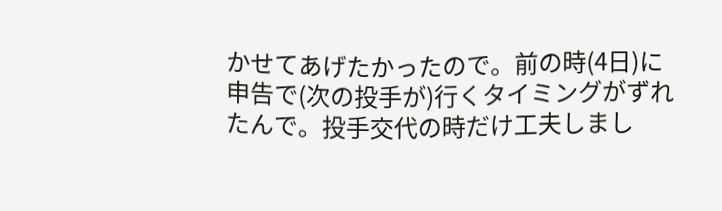かせてあげたかったので。前の時(4日)に申告で(次の投手が)行くタイミングがずれたんで。投手交代の時だけ工夫しまし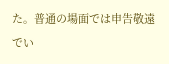た。普通の場面では申告敬遠でい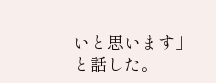いと思います」と話した。